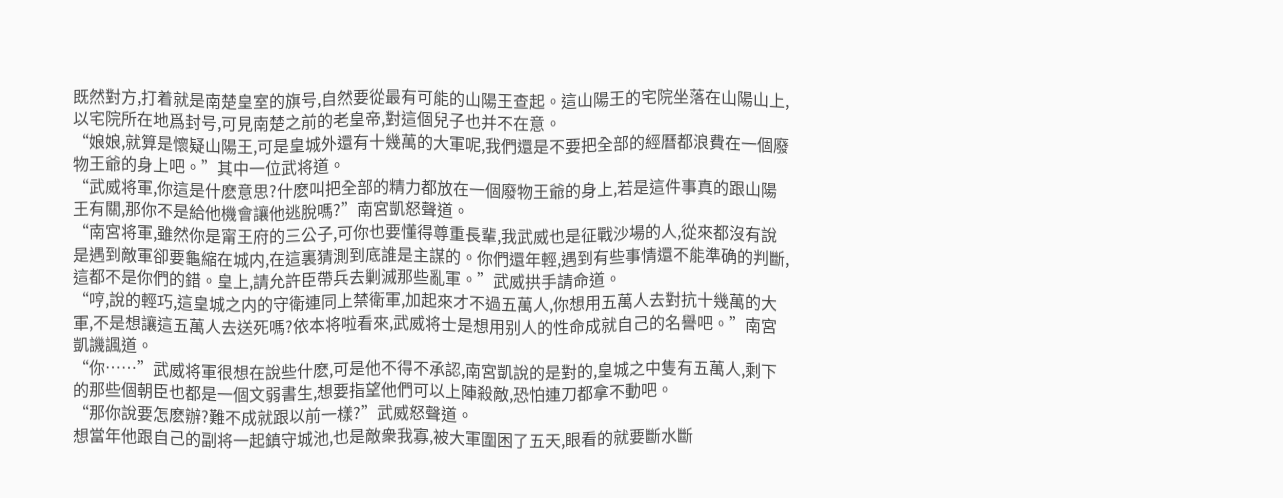既然對方,打着就是南楚皇室的旗号,自然要從最有可能的山陽王查起。這山陽王的宅院坐落在山陽山上,以宅院所在地爲封号,可見南楚之前的老皇帝,對這個兒子也并不在意。
“娘娘,就算是懷疑山陽王,可是皇城外還有十幾萬的大軍呢,我們還是不要把全部的經曆都浪費在一個廢物王爺的身上吧。”其中一位武将道。
“武威将軍,你這是什麽意思?什麽叫把全部的精力都放在一個廢物王爺的身上,若是這件事真的跟山陽王有關,那你不是給他機會讓他逃脫嗎?”南宮凱怒聲道。
“南宮将軍,雖然你是甯王府的三公子,可你也要懂得尊重長輩,我武威也是征戰沙場的人,從來都沒有說是遇到敵軍卻要龜縮在城内,在這裏猜測到底誰是主謀的。你們還年輕,遇到有些事情還不能準确的判斷,這都不是你們的錯。皇上,請允許臣帶兵去剿滅那些亂軍。”武威拱手請命道。
“哼,說的輕巧,這皇城之内的守衛連同上禁衛軍,加起來才不過五萬人,你想用五萬人去對抗十幾萬的大軍,不是想讓這五萬人去送死嗎?依本将啦看來,武威将士是想用别人的性命成就自己的名譽吧。”南宮凱譏諷道。
“你……”武威将軍很想在說些什麽,可是他不得不承認,南宮凱說的是對的,皇城之中隻有五萬人,剩下的那些個朝臣也都是一個文弱書生,想要指望他們可以上陣殺敵,恐怕連刀都拿不動吧。
“那你說要怎麽辦?難不成就跟以前一樣?”武威怒聲道。
想當年他跟自己的副将一起鎮守城池,也是敵衆我寡,被大軍圍困了五天,眼看的就要斷水斷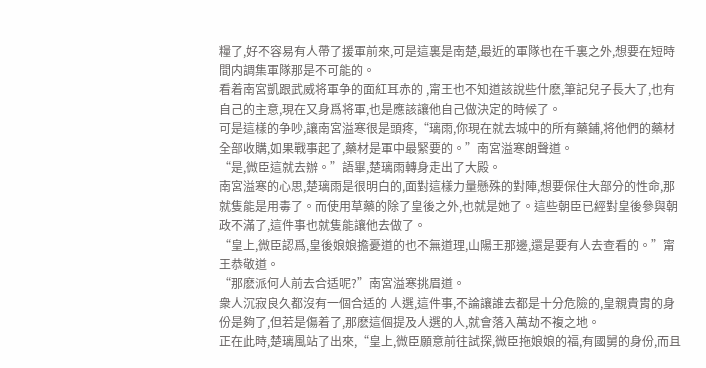糧了,好不容易有人帶了援軍前來,可是這裏是南楚,最近的軍隊也在千裏之外,想要在短時間内調集軍隊那是不可能的。
看着南宮凱跟武威将軍争的面紅耳赤的 ,甯王也不知道該說些什麽,筆記兒子長大了,也有自己的主意,現在又身爲将軍,也是應該讓他自己做決定的時候了。
可是這樣的争吵,讓南宮溢寒很是頭疼,“璃雨,你現在就去城中的所有藥鋪,将他們的藥材全部收購,如果戰事起了,藥材是軍中最緊要的。”南宮溢寒朗聲道。
“是,微臣這就去辦。”語畢,楚璃雨轉身走出了大殿。
南宮溢寒的心思,楚璃雨是很明白的,面對這樣力量懸殊的對陣,想要保住大部分的性命,那就隻能是用毒了。而使用草藥的除了皇後之外,也就是她了。這些朝臣已經對皇後參與朝政不滿了,這件事也就隻能讓他去做了。
“皇上,微臣認爲,皇後娘娘擔憂道的也不無道理,山陽王那邊,還是要有人去查看的。”甯王恭敬道。
“那麽派何人前去合适呢?”南宮溢寒挑眉道。
衆人沉寂良久都沒有一個合适的 人選,這件事,不論讓誰去都是十分危險的,皇親貴胄的身份是夠了,但若是傷着了,那麽這個提及人選的人,就會落入萬劫不複之地。
正在此時,楚璃風站了出來,“皇上,微臣願意前往試探,微臣拖娘娘的福,有國舅的身份,而且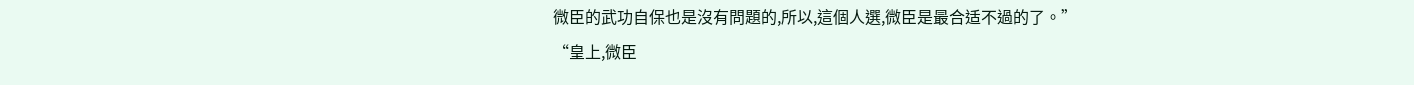微臣的武功自保也是沒有問題的,所以,這個人選,微臣是最合适不過的了。”
“皇上,微臣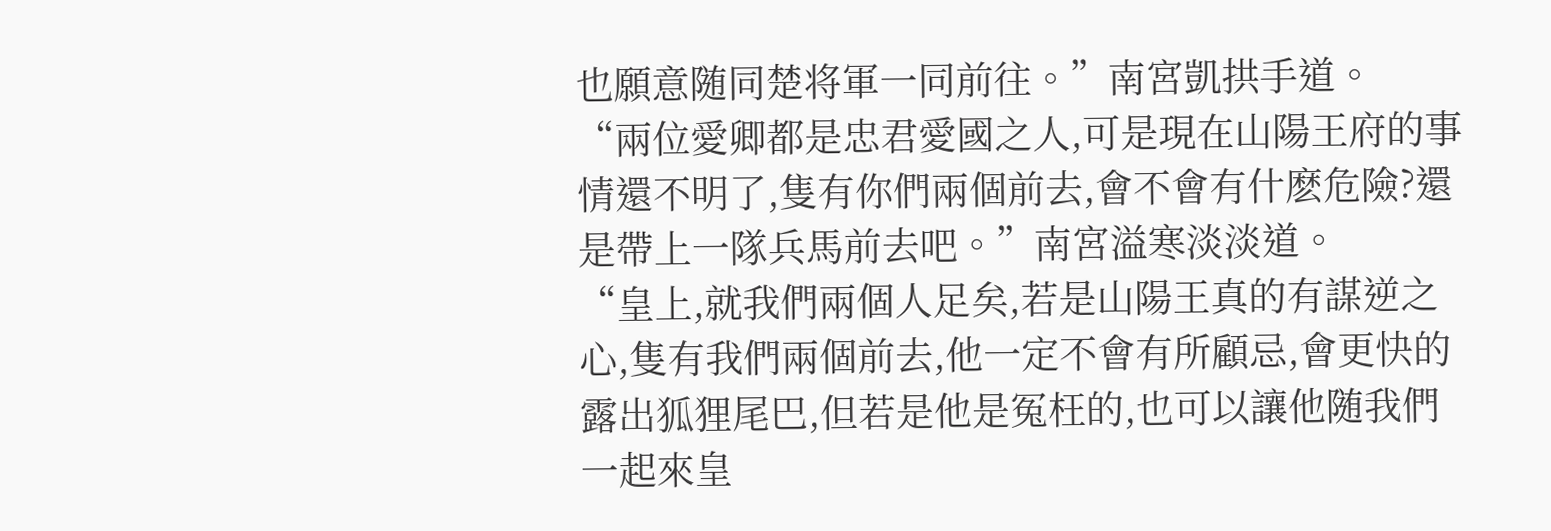也願意随同楚将軍一同前往。”南宮凱拱手道。
“兩位愛卿都是忠君愛國之人,可是現在山陽王府的事情還不明了,隻有你們兩個前去,會不會有什麽危險?還是帶上一隊兵馬前去吧。”南宮溢寒淡淡道。
“皇上,就我們兩個人足矣,若是山陽王真的有謀逆之心,隻有我們兩個前去,他一定不會有所顧忌,會更快的露出狐狸尾巴,但若是他是冤枉的,也可以讓他随我們一起來皇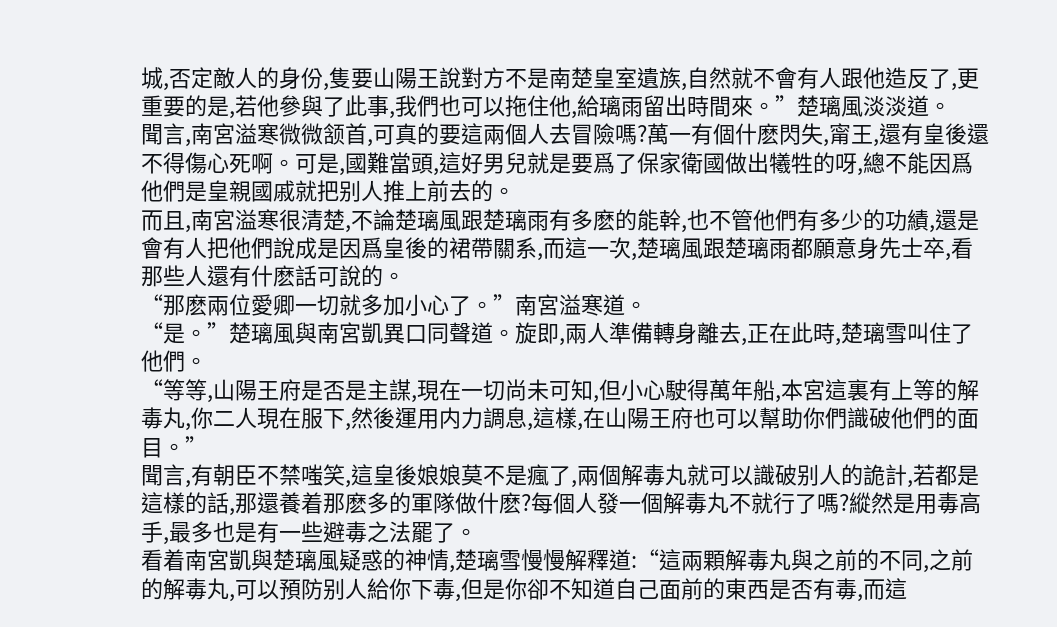城,否定敵人的身份,隻要山陽王說對方不是南楚皇室遺族,自然就不會有人跟他造反了,更重要的是,若他參與了此事,我們也可以拖住他,給璃雨留出時間來。”楚璃風淡淡道。
聞言,南宮溢寒微微颔首,可真的要這兩個人去冒險嗎?萬一有個什麽閃失,甯王,還有皇後還不得傷心死啊。可是,國難當頭,這好男兒就是要爲了保家衛國做出犧牲的呀,總不能因爲他們是皇親國戚就把别人推上前去的。
而且,南宮溢寒很清楚,不論楚璃風跟楚璃雨有多麽的能幹,也不管他們有多少的功績,還是會有人把他們說成是因爲皇後的裙帶關系,而這一次,楚璃風跟楚璃雨都願意身先士卒,看那些人還有什麽話可說的。
“那麽兩位愛卿一切就多加小心了。”南宮溢寒道。
“是。”楚璃風與南宮凱異口同聲道。旋即,兩人準備轉身離去,正在此時,楚璃雪叫住了他們。
“等等,山陽王府是否是主謀,現在一切尚未可知,但小心駛得萬年船,本宮這裏有上等的解毒丸,你二人現在服下,然後運用内力調息,這樣,在山陽王府也可以幫助你們識破他們的面目。”
聞言,有朝臣不禁嗤笑,這皇後娘娘莫不是瘋了,兩個解毒丸就可以識破别人的詭計,若都是這樣的話,那還養着那麽多的軍隊做什麽?每個人發一個解毒丸不就行了嗎?縱然是用毒高手,最多也是有一些避毒之法罷了。
看着南宮凱與楚璃風疑惑的神情,楚璃雪慢慢解釋道:“這兩顆解毒丸與之前的不同,之前的解毒丸,可以預防别人給你下毒,但是你卻不知道自己面前的東西是否有毒,而這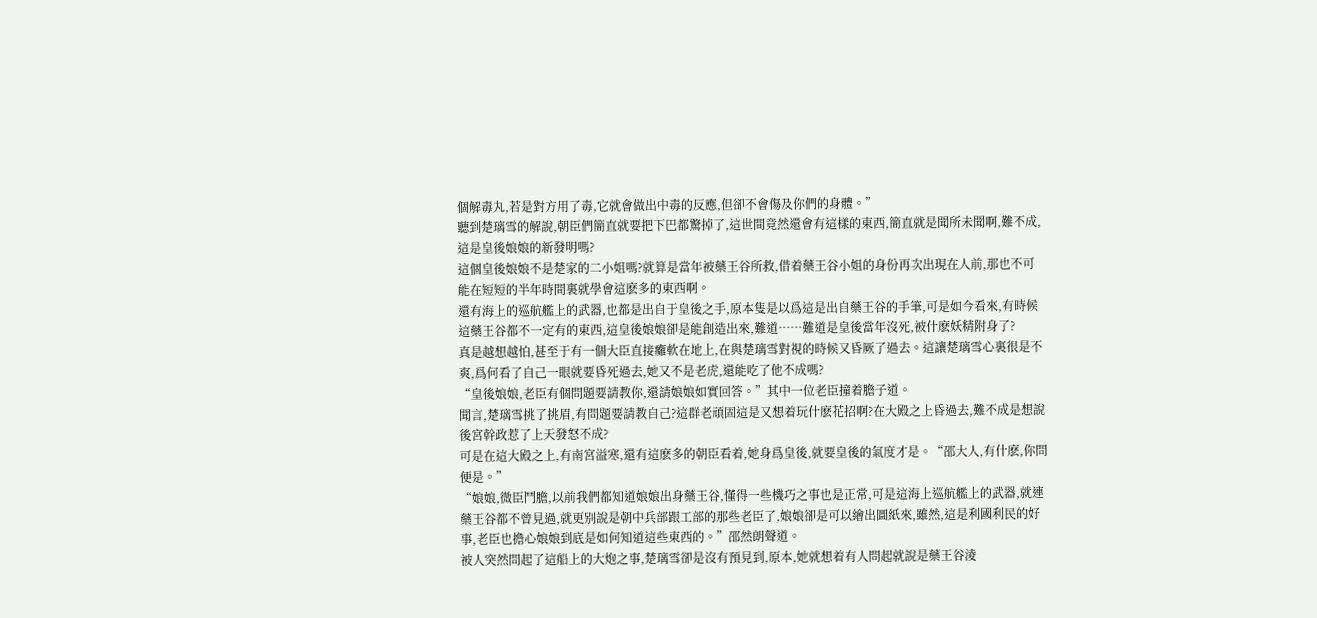個解毒丸,若是對方用了毒,它就會做出中毒的反應,但卻不會傷及你們的身體。”
聽到楚璃雪的解說,朝臣們簡直就要把下巴都驚掉了,這世間竟然還會有這樣的東西,簡直就是聞所未聞啊,難不成,這是皇後娘娘的新發明嗎?
這個皇後娘娘不是楚家的二小姐嗎?就算是當年被藥王谷所救,借着藥王谷小姐的身份再次出現在人前,那也不可能在短短的半年時間裏就學會這麽多的東西啊。
還有海上的巡航艦上的武器,也都是出自于皇後之手,原本隻是以爲這是出自藥王谷的手筆,可是如今看來,有時候這藥王谷都不一定有的東西,這皇後娘娘卻是能創造出來,難道……難道是皇後當年沒死,被什麽妖精附身了?
真是越想越怕,甚至于有一個大臣直接癱軟在地上,在與楚璃雪對視的時候又昏厥了過去。這讓楚璃雪心裏很是不爽,爲何看了自己一眼就要昏死過去,她又不是老虎,還能吃了他不成嗎?
“皇後娘娘,老臣有個問題要請教你,還請娘娘如實回答。”其中一位老臣撞着膽子道。
聞言,楚璃雪挑了挑眉,有問題要請教自己?這群老頑固這是又想着玩什麽花招啊?在大殿之上昏過去,難不成是想說後宮幹政惹了上天發怒不成?
可是在這大殿之上,有南宮溢寒,還有這麽多的朝臣看着,她身爲皇後,就要皇後的氣度才是。“邵大人,有什麽,你問便是。”
“娘娘,微臣鬥膽,以前我們都知道娘娘出身藥王谷,懂得一些機巧之事也是正常,可是這海上巡航艦上的武器,就連藥王谷都不曾見過,就更别說是朝中兵部跟工部的那些老臣了,娘娘卻是可以繪出圖紙來,雖然,這是利國利民的好事,老臣也擔心娘娘到底是如何知道這些東西的。”邵然朗聲道。
被人突然問起了這船上的大炮之事,楚璃雪卻是沒有預見到,原本,她就想着有人問起就說是藥王谷淩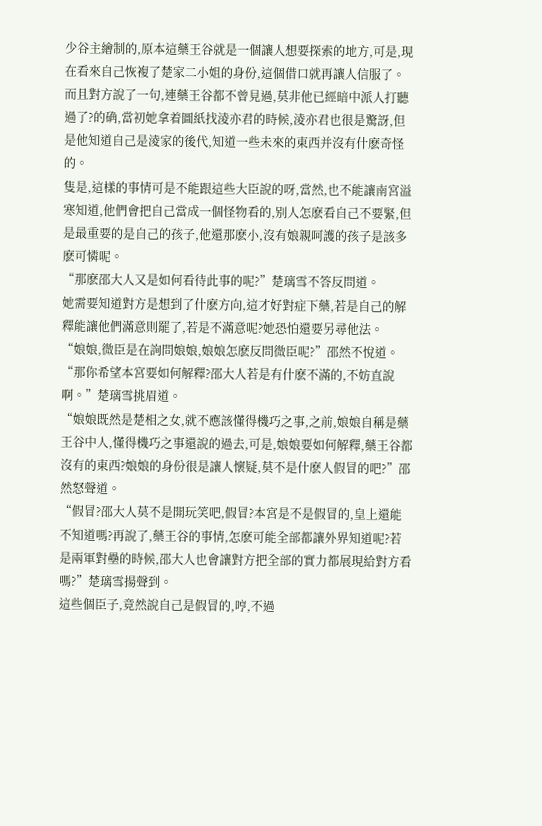少谷主繪制的,原本這藥王谷就是一個讓人想要探索的地方,可是,現在看來自己恢複了楚家二小姐的身份,這個借口就再讓人信服了。
而且對方說了一句,連藥王谷都不曾見過,莫非他已經暗中派人打聽過了?的确,當初她拿着圖紙找淩亦君的時候,淩亦君也很是驚訝,但是他知道自己是淩家的後代,知道一些未來的東西并沒有什麽奇怪的。
隻是,這樣的事情可是不能跟這些大臣說的呀,當然,也不能讓南宮溢寒知道,他們會把自己當成一個怪物看的,别人怎麽看自己不要緊,但是最重要的是自己的孩子,他還那麽小,沒有娘親呵護的孩子是該多麽可憐呢。
“那麽邵大人又是如何看待此事的呢?”楚璃雪不答反問道。
她需要知道對方是想到了什麽方向,這才好對症下藥,若是自己的解釋能讓他們滿意則罷了,若是不滿意呢?她恐怕還要另尋他法。
“娘娘,微臣是在詢問娘娘,娘娘怎麽反問微臣呢?”邵然不悅道。
“那你希望本宮要如何解釋?邵大人若是有什麽不滿的,不妨直說啊。”楚璃雪挑眉道。
“娘娘既然是楚相之女,就不應該懂得機巧之事,之前,娘娘自稱是藥王谷中人,懂得機巧之事還說的過去,可是,娘娘要如何解釋,藥王谷都沒有的東西?娘娘的身份很是讓人懷疑,莫不是什麽人假冒的吧?”邵然怒聲道。
“假冒?邵大人莫不是開玩笑吧,假冒?本宮是不是假冒的,皇上還能不知道嗎?再說了,藥王谷的事情,怎麽可能全部都讓外界知道呢?若是兩軍對壘的時候,邵大人也會讓對方把全部的實力都展現給對方看嗎?”楚璃雪揚聲到。
這些個臣子,竟然說自己是假冒的,哼,不過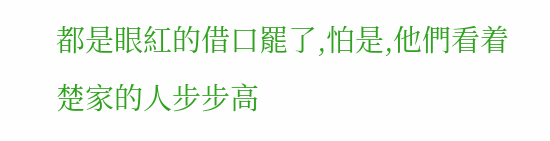都是眼紅的借口罷了,怕是,他們看着楚家的人步步高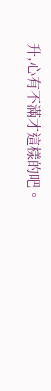升,心有不滿才這樣的吧。